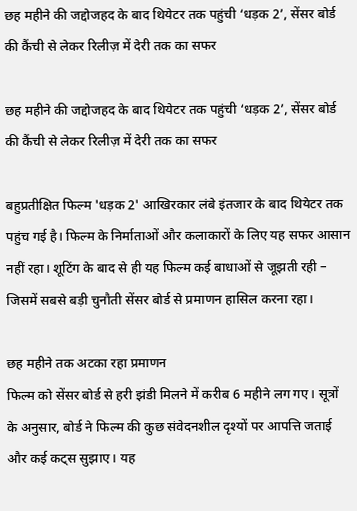छह महीने की जद्दोजहद के बाद थियेटर तक पहुंची ‘धड़क 2’, सेंसर बोर्ड की कैंची से लेकर रिलीज़ में देरी तक का सफर

छह महीने की जद्दोजहद के बाद थियेटर तक पहुंची ‘धड़क 2’, सेंसर बोर्ड की कैंची से लेकर रिलीज़ में देरी तक का सफर

बहुप्रतीक्षित फिल्म 'धड़क 2' आखिरकार लंबे इंतजार के बाद थियेटर तक पहुंच गई है। फिल्म के निर्माताओं और कलाकारों के लिए यह सफर आसान नहीं रहा। शूटिंग के बाद से ही यह फिल्म कई बाधाओं से जूझती रही – जिसमें सबसे बड़ी चुनौती सेंसर बोर्ड से प्रमाणन हासिल करना रहा।

छह महीने तक अटका रहा प्रमाणन
फिल्म को सेंसर बोर्ड से हरी झंडी मिलने में करीब 6 महीने लग गए। सूत्रों के अनुसार, बोर्ड ने फिल्म की कुछ संवेदनशील दृश्यों पर आपत्ति जताई और कई कट्स सुझाए। यह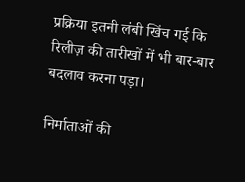प्रक्रिया इतनी लंबी खिंच गई कि रिलीज़ की तारीखों में भी बार-बार बदलाव करना पड़ा।

निर्माताओं की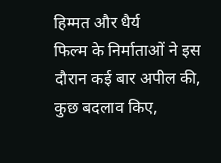हिम्मत और धैर्य
फिल्म के निर्माताओं ने इस दौरान कई बार अपील की, कुछ बदलाव किए,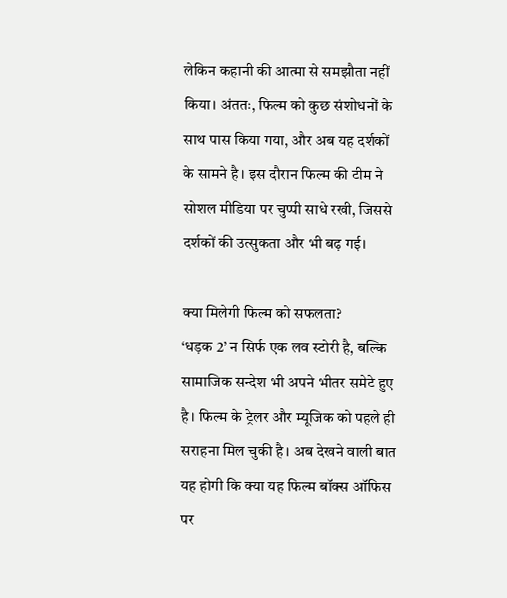लेकिन कहानी की आत्मा से समझौता नहीं किया। अंततः, फिल्म को कुछ संशोधनों के साथ पास किया गया, और अब यह दर्शकों के सामने है। इस दौरान फिल्म की टीम ने सोशल मीडिया पर चुप्पी साधे रखी, जिससे दर्शकों की उत्सुकता और भी बढ़ गई।

क्या मिलेगी फिल्म को सफलता?
‘धड़क 2’ न सिर्फ एक लव स्टोरी है, बल्कि सामाजिक सन्देश भी अपने भीतर समेटे हुए है। फिल्म के ट्रेलर और म्यूजिक को पहले ही सराहना मिल चुकी है। अब देखने वाली बात यह होगी कि क्या यह फिल्म बॉक्स ऑफिस पर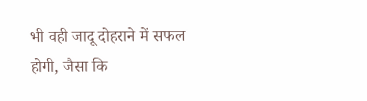भी वही जादू दोहराने में सफल होगी, जैसा कि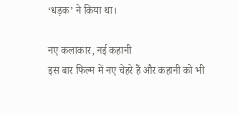‘धड़क’ ने किया था।

नए कलाकार, नई कहानी
इस बार फिल्म में नए चेहरे हैं और कहानी को भी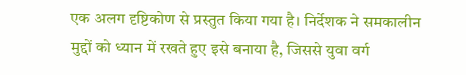एक अलग दृष्टिकोण से प्रस्तुत किया गया है। निर्देशक ने समकालीन मुद्दों को ध्यान में रखते हुए इसे बनाया है, जिससे युवा वर्ग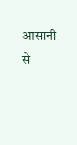आसानी से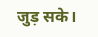जुड़ सके।